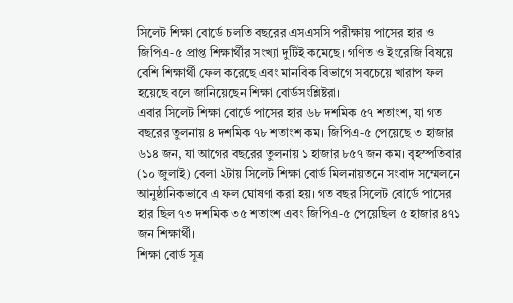সিলেট শিক্ষা বোর্ডে চলতি বছরের এসএসসি পরীক্ষায় পাসের হার ও জিপিএ-৫ প্রাপ্ত শিক্ষার্থীর সংখ্যা দুটিই কমেছে। গণিত ও ইংরেজি বিষয়ে বেশি শিক্ষার্থী ফেল করেছে এবং মানবিক বিভাগে সবচেয়ে খারাপ ফল হয়েছে বলে জানিয়েছেন শিক্ষা বোর্ডসংশ্লিষ্টরা।
এবার সিলেট শিক্ষা বোর্ডে পাসের হার ৬৮ দশমিক ৫৭ শতাংশ, যা গত বছরের তুলনায় ৪ দশমিক ৭৮ শতাংশ কম। জিপিএ-৫ পেয়েছে ৩ হাজার ৬১৪ জন, যা আগের বছরের তুলনায় ১ হাজার ৮৫৭ জন কম। বৃহস্পতিবার (১০ জুলাই) বেলা ২টায় সিলেট শিক্ষা বোর্ড মিলনায়তনে সংবাদ সম্মেলনে আনুষ্ঠানিকভাবে এ ফল ঘোষণা করা হয়। গত বছর সিলেট বোর্ডে পাসের হার ছিল ৭৩ দশমিক ৩৫ শতাংশ এবং জিপিএ-৫ পেয়েছিল ৫ হাজার ৪৭১ জন শিক্ষার্থী।
শিক্ষা বোর্ড সূত্র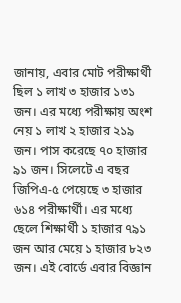জানায়, এবার মোট পরীক্ষার্থী ছিল ১ লাখ ৩ হাজার ১৩১ জন। এর মধ্যে পরীক্ষায় অংশ নেয় ১ লাখ ২ হাজার ২১৯ জন। পাস করেছে ৭০ হাজার ৯১ জন। সিলেটে এ বছর জিপিএ-৫ পেয়েছে ৩ হাজার ৬১৪ পরীক্ষার্থী। এর মধ্যে ছেলে শিক্ষার্থী ১ হাজার ৭৯১ জন আর মেয়ে ১ হাজার ৮২৩ জন। এই বোর্ডে এবার বিজ্ঞান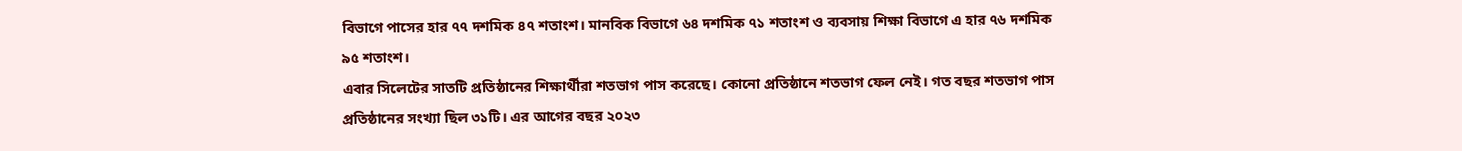বিভাগে পাসের হার ৭৭ দশমিক ৪৭ শতাংশ। মানবিক বিভাগে ৬৪ দশমিক ৭১ শতাংশ ও ব্যবসায় শিক্ষা বিভাগে এ হার ৭৬ দশমিক ৯৫ শতাংশ।
এবার সিলেটের সাতটি প্রতিষ্ঠানের শিক্ষার্থীরা শতভাগ পাস করেছে। কোনো প্রতিষ্ঠানে শতভাগ ফেল নেই। গত বছর শতভাগ পাস প্রতিষ্ঠানের সংখ্যা ছিল ৩১টি। এর আগের বছর ২০২৩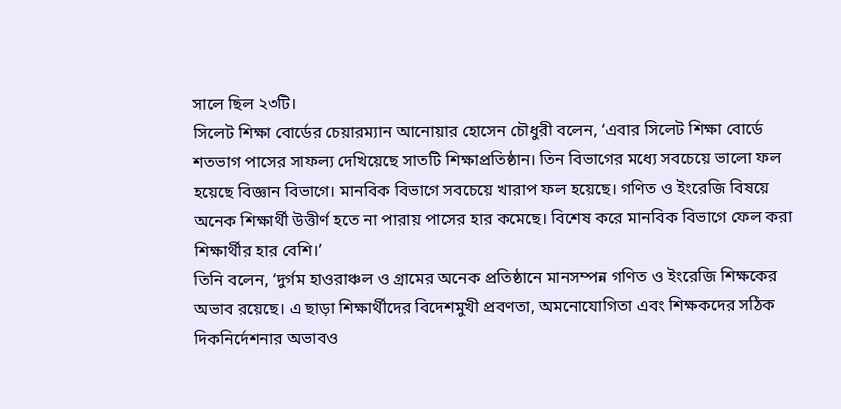সালে ছিল ২৩টি।
সিলেট শিক্ষা বোর্ডের চেয়ারম্যান আনোয়ার হোসেন চৌধুরী বলেন, ‘এবার সিলেট শিক্ষা বোর্ডে শতভাগ পাসের সাফল্য দেখিয়েছে সাতটি শিক্ষাপ্রতিষ্ঠান। তিন বিভাগের মধ্যে সবচেয়ে ভালো ফল হয়েছে বিজ্ঞান বিভাগে। মানবিক বিভাগে সবচেয়ে খারাপ ফল হয়েছে। গণিত ও ইংরেজি বিষয়ে অনেক শিক্ষার্থী উত্তীর্ণ হতে না পারায় পাসের হার কমেছে। বিশেষ করে মানবিক বিভাগে ফেল করা শিক্ষার্থীর হার বেশি।’
তিনি বলেন, ‘দুর্গম হাওরাঞ্চল ও গ্রামের অনেক প্রতিষ্ঠানে মানসম্পন্ন গণিত ও ইংরেজি শিক্ষকের অভাব রয়েছে। এ ছাড়া শিক্ষার্থীদের বিদেশমুখী প্রবণতা, অমনোযোগিতা এবং শিক্ষকদের সঠিক দিকনির্দেশনার অভাবও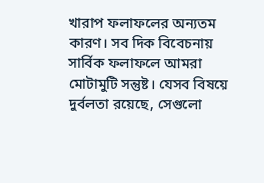খারাপ ফলাফলের অন্যতম কারণ। সব দিক বিবেচনায় সার্বিক ফলাফলে আমরা মোটামুটি সন্তুষ্ট। যেসব বিষয়ে দুর্বলতা রয়েছে, সেগুলো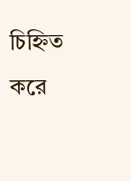চিহ্নিত করে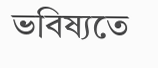ভবিষ্যতে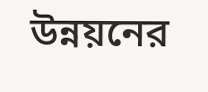উন্নয়নের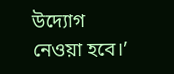উদ্যোগ নেওয়া হবে।’